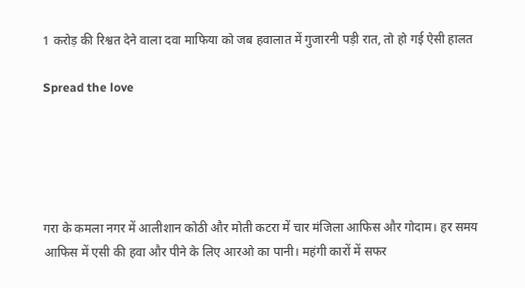1 करोड़ की रिश्वत देने वाला दवा माफिया को जब हवालात में गुजारनी पड़ी रात, तो हो गई ऐसी हालत

Spread the love





गरा के कमला नगर में आलीशान कोठी और मोती कटरा में चार मंजिला आफिस और गोदाम। हर समय आफिस में एसी की हवा और पीने के लिए आरओ का पानी। महंगी कारों में सफर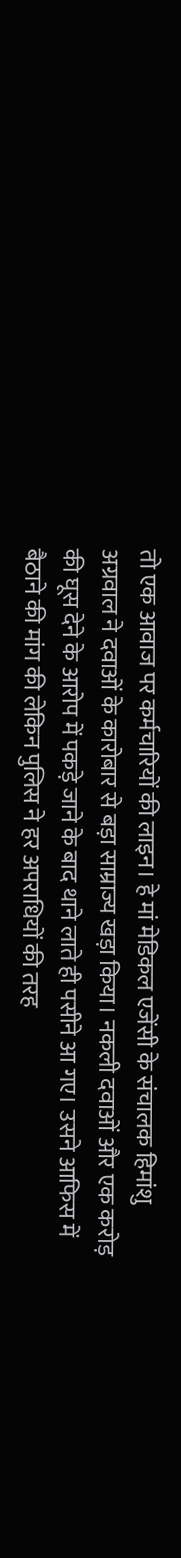तो एक आवाज पर कर्मचारियों की लाइन। हे मां मेडिकल एजेंसी के संचालक हिमांशु अग्रवाल ने दवाओं के कारोबार से बड़ा साम्राज्य खड़ा किया। नकली दवाओं और एक करोड़ की घूस देने के आरोप में पकड़े जाने के बाद थाने लाते ही पसीने आ गए। उसने आफिस में बैठाने की मांग की लेकिन पुलिस ने हर अपराधियों की तरह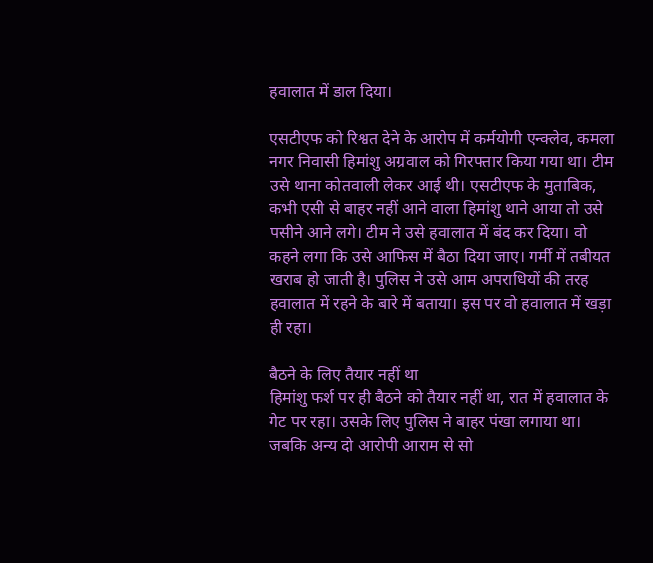हवालात में डाल दिया।

एसटीएफ को रिश्वत देने के आरोप में कर्मयोगी एन्क्लेव, कमला नगर निवासी हिमांशु अग्रवाल को गिरफ्तार किया गया था। टीम उसे थाना कोतवाली लेकर आई थी। एसटीएफ के मुताबिक, कभी एसी से बाहर नहीं आने वाला हिमांशु थाने आया तो उसे पसीने आने लगे। टीम ने उसे हवालात में बंद कर दिया। वो कहने लगा कि उसे आफिस में बैठा दिया जाए। गर्मी में तबीयत खराब हो जाती है। पुलिस ने उसे आम अपराधियों की तरह हवालात में रहने के बारे में बताया। इस पर वो हवालात में खड़ा ही रहा।

बैठने के लिए तैयार नहीं था
हिमांशु फर्श पर ही बैठने को तैयार नहीं था, रात में हवालात के गेट पर रहा। उसके लिए पुलिस ने बाहर पंखा लगाया था। जबकि अन्य दो आरोपी आराम से सो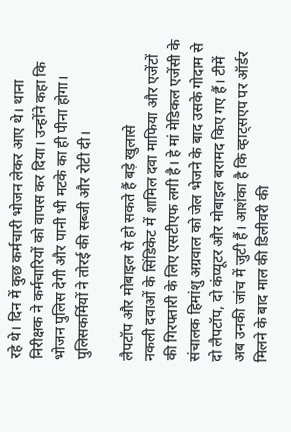रहे थे। दिन में कुछ कर्मचारी भोजन लेकर आए थे। थाना निरीक्षक ने कर्मचारियों को वापस कर दिया। उन्होंने कहा कि भोजन पुलिस देगी और पानी भी मटके का ही पीना होगा। पुलिसकर्मियों ने तोरई की सब्जी और रोटी दी।

लैपटॉप और मोबाइल से हो सकते हैं बड़े खुलासे
नकली दवाओं के सिंडिकेट में शामिल दवा माफिया और एजेंटों की गिरफ्तारी के लिए एसटीएफ लगी है। हे मां मेडिकल एजेंसी के संचालक हिमांशु अग्रवाल को जेल भेजने के बाद उसके गोदाम से दो लैपटॉप, दो कंप्यूटर और मोबाइल बरामद किए गए हैं। टीमें अब उनकी जांच में जुटी हैं। आशंका है कि व्हाट्सएप पर ऑर्डर मिलने के बाद माल की डिलीवरी की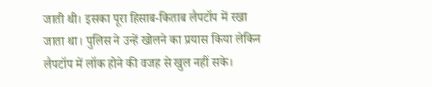जाती थी। इसका पूरा हिसाब-किताब लैपटॉप में रखा जाता था। पुलिस ने उन्हें खोलने का प्रयास किया लेकिन लैपटॉप में लॉक होने की वजह से खुल नहीं सके।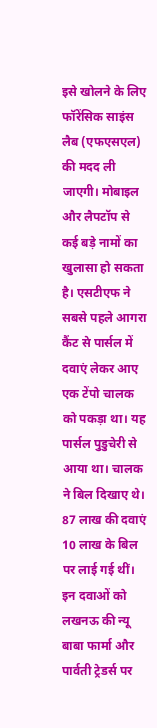इसे खोलने के लिए फॉरेंसिक साइंस लैब (एफएसएल) की मदद ली जाएगी। मोबाइल और लैपटॉप से कई बड़े नामों का खुलासा हो सकता है। एसटीएफ ने सबसे पहले आगरा कैंट से पार्सल में दवाएं लेकर आए एक टेंपो चालक को पकड़ा था। यह पार्सल पुडुचेरी से आया था। चालक ने बिल दिखाए थे। 87 लाख की दवाएं 10 लाख के बिल पर लाई गई थीं। इन दवाओं को लखनऊ की न्यू बाबा फार्मा और पार्वती ट्रेडर्स पर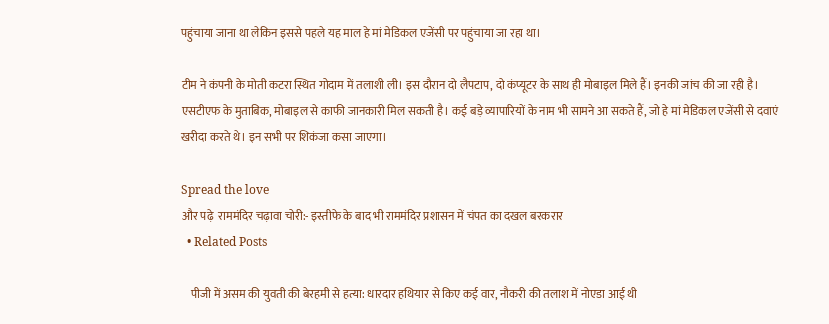पहुंचाया जाना था लेकिन इससे पहले यह माल हे मां मेडिकल एजेंसी पर पहुंचाया जा रहा था।

टीम ने कंपनी के मोती कटरा स्थित गोदाम में तलाशी ली। इस दौरान दो लैपटाप, दो कंप्यूटर के साथ ही मोबाइल मिले हैं। इनकी जांच की जा रही है। एसटीएफ के मुताबिक, मोबाइल से काफी जानकारी मिल सकती है। कई बड़े व्यापारियों के नाम भी सामने आ सकते हैं, जो हे मां मेडिकल एजेंसी से दवाएं खरीदा करते थे। इन सभी पर शिकंजा कसा जाएगा।

Spread the love
और पढ़े  राममंदिर चढ़ावा चोरी:- इस्तीफे के बाद भी राममंदिर प्रशासन में चंपत का दखल बरकरार
  • Related Posts

    पीजी में असम की युवती की बेरहमी से हत्या: धारदार हथियार से किए कई वार, नौकरी की तलाश में नोएडा आई थी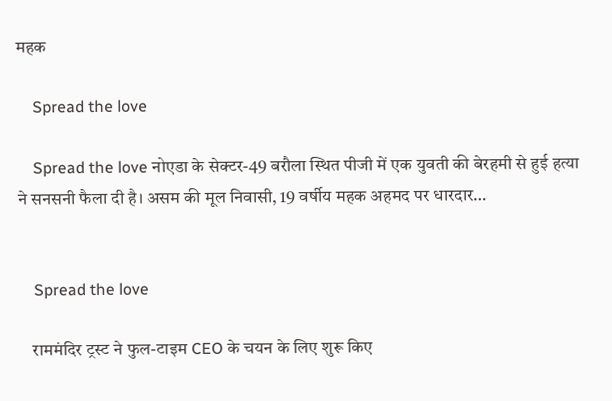महक

    Spread the love

    Spread the love नोएडा के सेक्टर-49 बरौला स्थित पीजी में एक युवती की बेरहमी से हुई हत्या ने सनसनी फैला दी है। असम की मूल निवासी, 19 वर्षीय महक अहमद पर धारदार…


    Spread the love

    राममंदिर ट्रस्ट ने फुल-टाइम CEO के चयन के लिए शुरू किए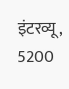इंटरव्यू, 5200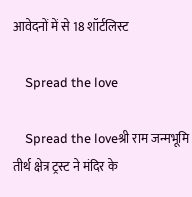आवेदनों में से 18 शॉर्टलिस्ट

    Spread the love

    Spread the loveश्री राम जन्मभूमि तीर्थ क्षेत्र ट्रस्ट ने मंदिर के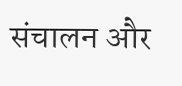संचालन और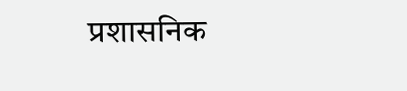प्रशासनिक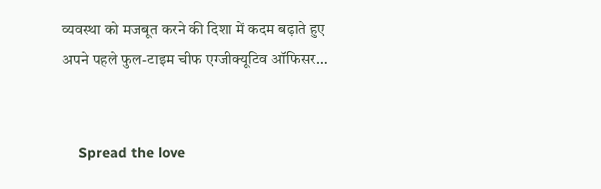व्यवस्था को मजबूत करने की दिशा में कदम बढ़ाते हुए अपने पहले फुल-टाइम चीफ एग्जीक्यूटिव ऑफिसर…


    Spread the love